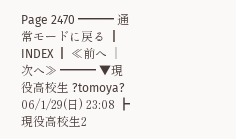Page 2470 ━━━ 通常モードに戻る ┃ INDEX ┃ ≪前へ │ 次へ≫ ━━━ ▼現役高校生 ?tomoya? 06/1/29(日) 23:08 ┣現役高校生2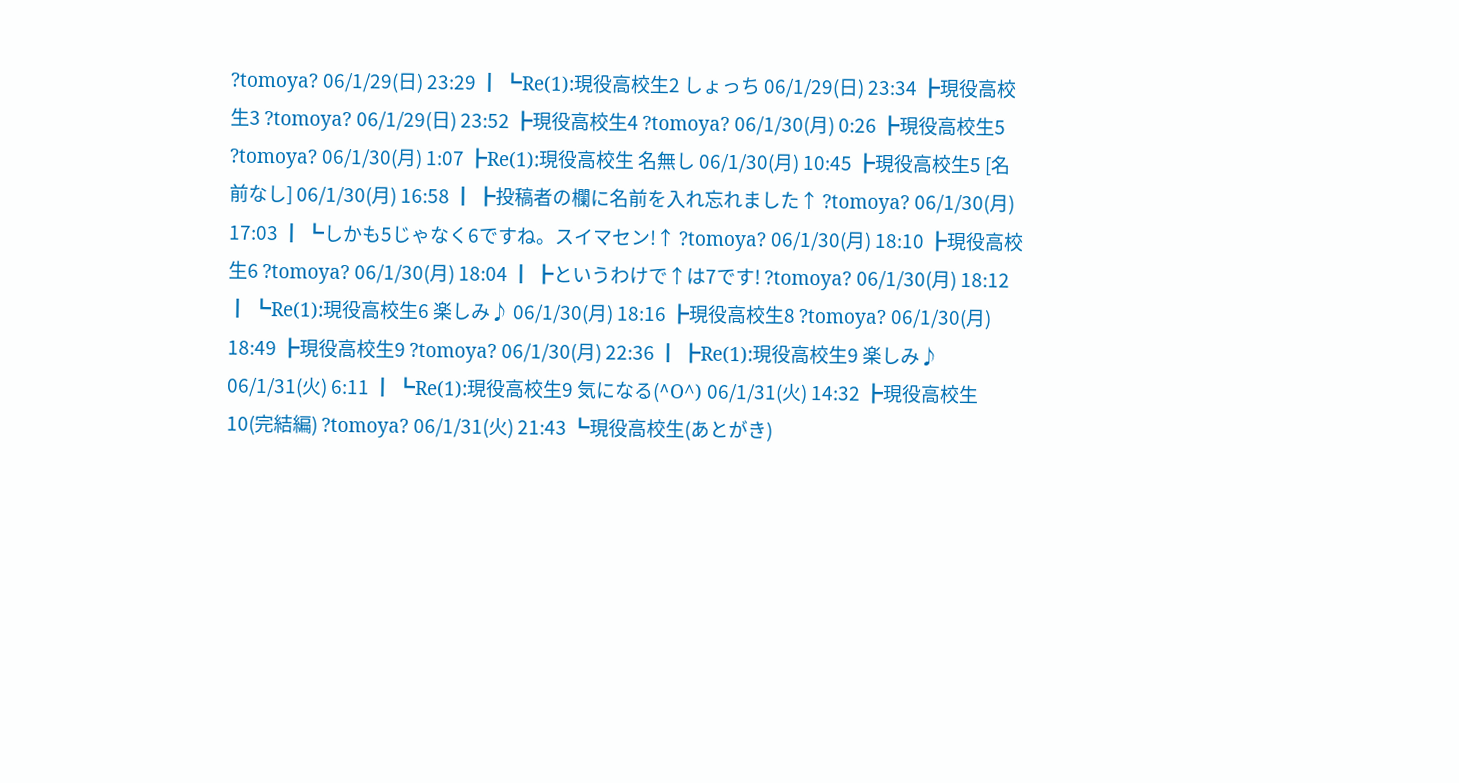?tomoya? 06/1/29(日) 23:29 ┃ ┗Re(1):現役高校生2 しょっち 06/1/29(日) 23:34 ┣現役高校生3 ?tomoya? 06/1/29(日) 23:52 ┣現役高校生4 ?tomoya? 06/1/30(月) 0:26 ┣現役高校生5 ?tomoya? 06/1/30(月) 1:07 ┣Re(1):現役高校生 名無し 06/1/30(月) 10:45 ┣現役高校生5 [名前なし] 06/1/30(月) 16:58 ┃ ┣投稿者の欄に名前を入れ忘れました↑ ?tomoya? 06/1/30(月) 17:03 ┃ ┗しかも5じゃなく6ですね。スイマセン!↑ ?tomoya? 06/1/30(月) 18:10 ┣現役高校生6 ?tomoya? 06/1/30(月) 18:04 ┃ ┣というわけで↑は7です! ?tomoya? 06/1/30(月) 18:12 ┃ ┗Re(1):現役高校生6 楽しみ♪ 06/1/30(月) 18:16 ┣現役高校生8 ?tomoya? 06/1/30(月) 18:49 ┣現役高校生9 ?tomoya? 06/1/30(月) 22:36 ┃ ┣Re(1):現役高校生9 楽しみ♪ 06/1/31(火) 6:11 ┃ ┗Re(1):現役高校生9 気になる(^O^) 06/1/31(火) 14:32 ┣現役高校生10(完結編) ?tomoya? 06/1/31(火) 21:43 ┗現役高校生(あとがき)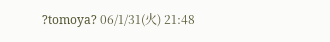?tomoya? 06/1/31(火) 21:48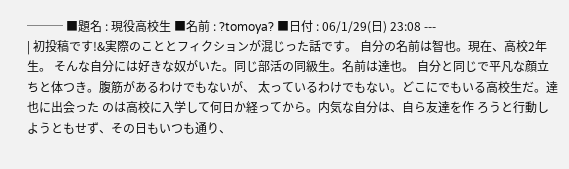─── ■題名 : 現役高校生 ■名前 : ?tomoya? ■日付 : 06/1/29(日) 23:08 ---
| 初投稿です!&実際のこととフィクションが混じった話です。 自分の名前は智也。現在、高校2年生。 そんな自分には好きな奴がいた。同じ部活の同級生。名前は達也。 自分と同じで平凡な顔立ちと体つき。腹筋があるわけでもないが、 太っているわけでもない。どこにでもいる高校生だ。達也に出会った のは高校に入学して何日か経ってから。内気な自分は、自ら友達を作 ろうと行動しようともせず、その日もいつも通り、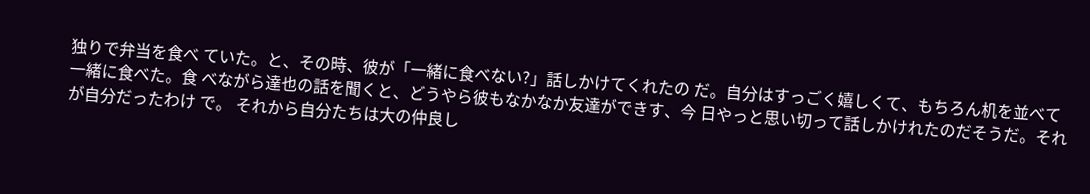独りで弁当を食べ ていた。と、その時、彼が「一緒に食べない?」話しかけてくれたの だ。自分はすっごく嬉しくて、もちろん机を並べて一緒に食べた。食 べながら達也の話を聞くと、どうやら彼もなかなか友達ができす、今 日やっと思い切って話しかけれたのだそうだ。それが自分だったわけ で。 それから自分たちは大の仲良し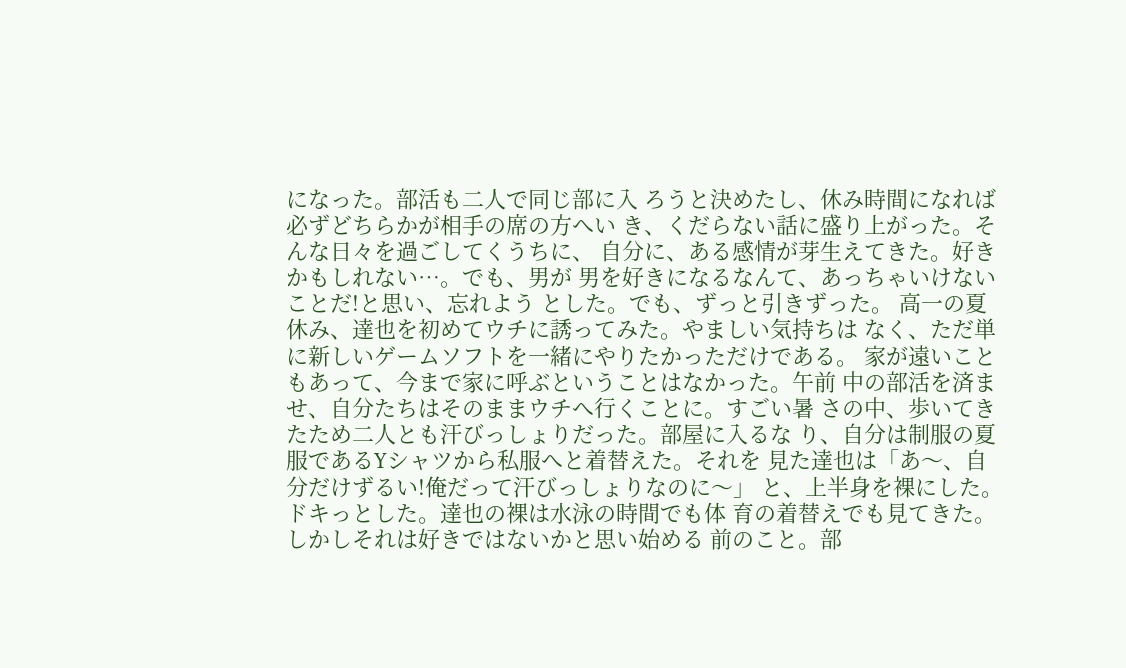になった。部活も二人で同じ部に入 ろうと決めたし、休み時間になれば必ずどちらかが相手の席の方へい き、くだらない話に盛り上がった。そんな日々を過ごしてくうちに、 自分に、ある感情が芽生えてきた。好きかもしれない…。でも、男が 男を好きになるなんて、あっちゃいけないことだ!と思い、忘れよう とした。でも、ずっと引きずった。 高一の夏休み、達也を初めてウチに誘ってみた。やましい気持ちは なく、ただ単に新しいゲームソフトを一緒にやりたかっただけである。 家が遠いこともあって、今まで家に呼ぶということはなかった。午前 中の部活を済ませ、自分たちはそのままウチへ行くことに。すごい暑 さの中、歩いてきたため二人とも汗びっしょりだった。部屋に入るな り、自分は制服の夏服であるYシャツから私服へと着替えた。それを 見た達也は「あ〜、自分だけずるい!俺だって汗びっしょりなのに〜」 と、上半身を裸にした。ドキっとした。達也の裸は水泳の時間でも体 育の着替えでも見てきた。しかしそれは好きではないかと思い始める 前のこと。部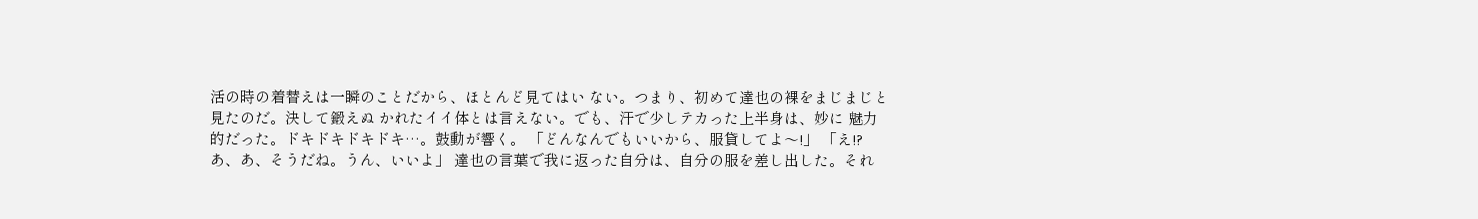活の時の着替えは一瞬のことだから、ほとんど見てはい ない。つまり、初めて達也の裸をまじまじと見たのだ。決して鍛えぬ かれたイイ体とは言えない。でも、汗で少しテカった上半身は、妙に 魅力的だった。ドキドキドキドキ…。鼓動が響く。 「どんなんでもいいから、服貸してよ〜!」 「え!?あ、あ、そうだね。うん、いいよ」 達也の言葉で我に返った自分は、自分の服を差し出した。それ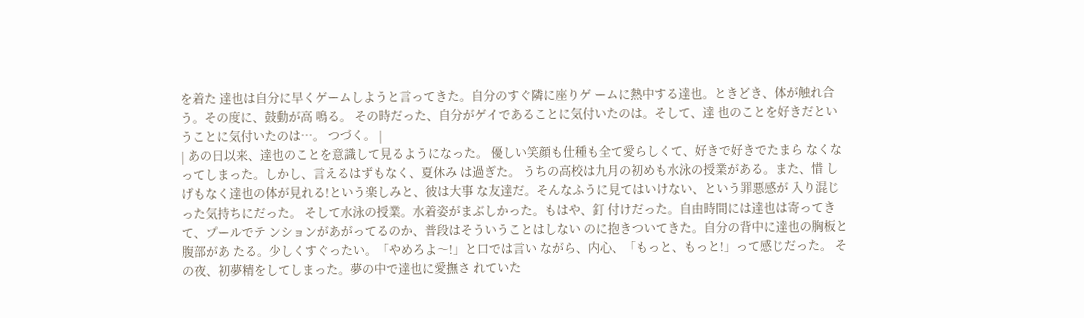を着た 達也は自分に早くゲームしようと言ってきた。自分のすぐ隣に座りゲ ームに熱中する達也。ときどき、体が触れ合う。その度に、鼓動が高 鳴る。 その時だった、自分がゲイであることに気付いたのは。そして、達 也のことを好きだということに気付いたのは…。 つづく。 |
| あの日以来、達也のことを意識して見るようになった。 優しい笑顔も仕種も全て愛らしくて、好きで好きでたまら なくなってしまった。しかし、言えるはずもなく、夏休み は過ぎた。 うちの高校は九月の初めも水泳の授業がある。また、惜 しげもなく達也の体が見れる!という楽しみと、彼は大事 な友達だ。そんなふうに見てはいけない、という罪悪感が 入り混じった気持ちにだった。 そして水泳の授業。水着姿がまぶしかった。もはや、釘 付けだった。自由時間には達也は寄ってきて、プールでテ ンションがあがってるのか、普段はそういうことはしない のに抱きついてきた。自分の背中に達也の胸板と腹部があ たる。少しくすぐったい。「やめろよ〜!」と口では言い ながら、内心、「もっと、もっと!」って感じだった。 その夜、初夢精をしてしまった。夢の中で達也に愛撫さ れていた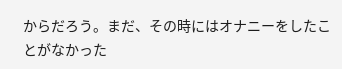からだろう。まだ、その時にはオナニーをしたこ とがなかった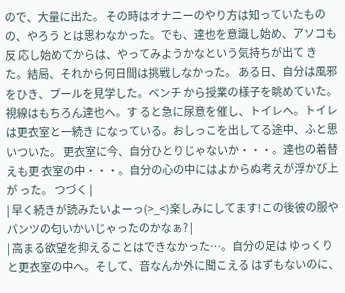ので、大量に出た。 その時はオナニーのやり方は知っていたものの、やろう とは思わなかった。でも、達也を意識し始め、アソコも反 応し始めてからは、やってみようかなという気持ちが出て きた。結局、それから何日間は挑戦しなかった。 ある日、自分は風邪をひき、プールを見学した。ベンチ から授業の様子を眺めていた。視線はもちろん達也へ。す ると急に尿意を催し、トイレへ。トイレは更衣室と一続き になっている。おしっこを出してる途中、ふと思いついた。 更衣室に今、自分ひとりじゃないか・・・。達也の着替えも更 衣室の中・・・。自分の心の中にはよからぬ考えが浮かび上が った。 つづく |
| 早く続きが読みたいよーっ(>_<)楽しみにしてます!この後彼の服やパンツの匂いかいじゃったのかなぁ? |
| 高まる欲望を抑えることはできなかった…。自分の足は ゆっくりと更衣室の中へ。そして、音なんか外に聞こえる はずもないのに、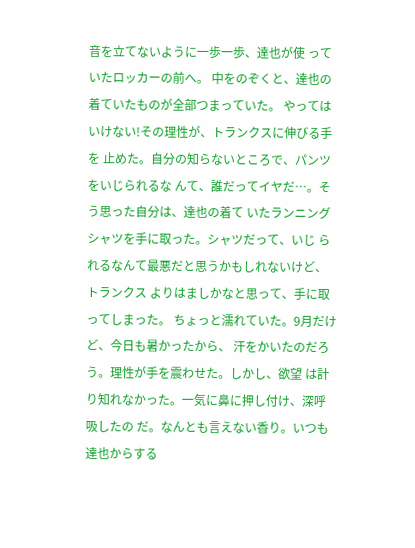音を立てないように一歩一歩、達也が使 っていたロッカーの前へ。 中をのぞくと、達也の着ていたものが全部つまっていた。 やってはいけない!その理性が、トランクスに伸びる手を 止めた。自分の知らないところで、パンツをいじられるな んて、誰だってイヤだ…。そう思った自分は、達也の着て いたランニングシャツを手に取った。シャツだって、いじ られるなんて最悪だと思うかもしれないけど、トランクス よりはましかなと思って、手に取ってしまった。 ちょっと濡れていた。9月だけど、今日も暑かったから、 汗をかいたのだろう。理性が手を震わせた。しかし、欲望 は計り知れなかった。一気に鼻に押し付け、深呼吸したの だ。なんとも言えない香り。いつも達也からする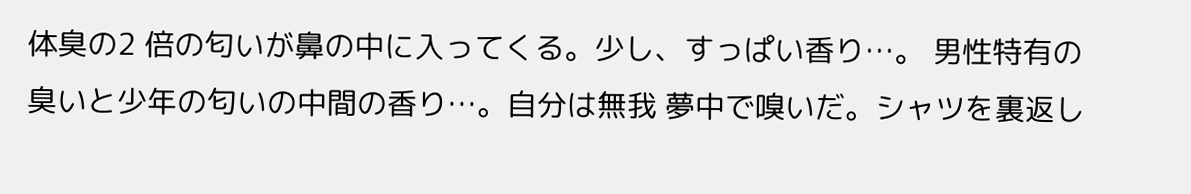体臭の2 倍の匂いが鼻の中に入ってくる。少し、すっぱい香り…。 男性特有の臭いと少年の匂いの中間の香り…。自分は無我 夢中で嗅いだ。シャツを裏返し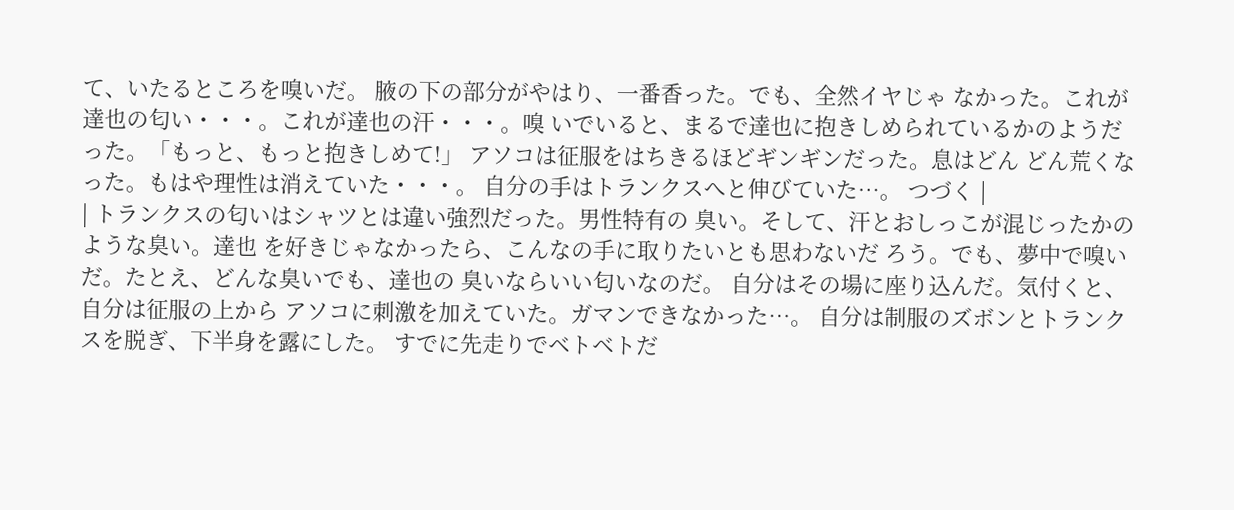て、いたるところを嗅いだ。 腋の下の部分がやはり、一番香った。でも、全然イヤじゃ なかった。これが達也の匂い・・・。これが達也の汗・・・。嗅 いでいると、まるで達也に抱きしめられているかのようだ った。「もっと、もっと抱きしめて!」 アソコは征服をはちきるほどギンギンだった。息はどん どん荒くなった。もはや理性は消えていた・・・。 自分の手はトランクスへと伸びていた…。 つづく |
| トランクスの匂いはシャツとは違い強烈だった。男性特有の 臭い。そして、汗とおしっこが混じったかのような臭い。達也 を好きじゃなかったら、こんなの手に取りたいとも思わないだ ろう。でも、夢中で嗅いだ。たとえ、どんな臭いでも、達也の 臭いならいい匂いなのだ。 自分はその場に座り込んだ。気付くと、自分は征服の上から アソコに刺激を加えていた。ガマンできなかった…。 自分は制服のズボンとトランクスを脱ぎ、下半身を露にした。 すでに先走りでベトベトだ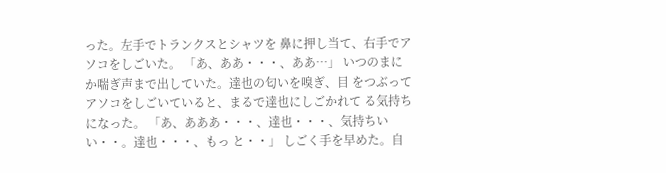った。左手でトランクスとシャツを 鼻に押し当て、右手でアソコをしごいた。 「あ、ああ・・・、ああ…」 いつのまにか喘ぎ声まで出していた。達也の匂いを嗅ぎ、目 をつぶってアソコをしごいていると、まるで達也にしごかれて る気持ちになった。 「あ、あああ・・・、達也・・・、気持ちいい・・。達也・・・、もっ と・・」 しごく手を早めた。自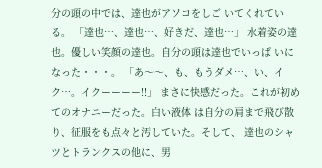分の頭の中では、達也がアソコをしご いてくれている。 「達也…、達也…、好きだ、達也…」 水着姿の達也。優しい笑顔の達也。自分の頭は達也でいっぱ いになった・・・。 「あ〜〜、も、もうダメ…、い、イク…。イクーーーー!!」 まさに快感だった。これが初めてのオナニーだった。白い液体 は自分の肩まで飛び散り、征服をも点々と汚していた。そして、 達也のシャツとトランクスの他に、男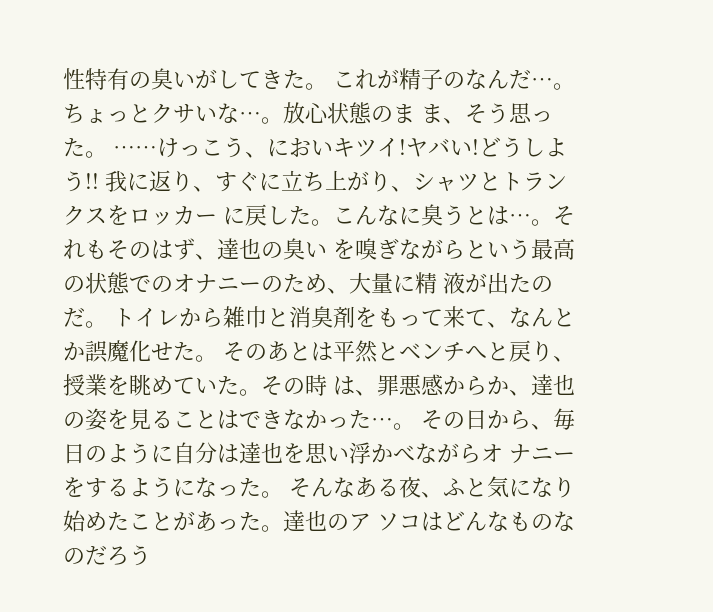性特有の臭いがしてきた。 これが精子のなんだ…。ちょっとクサいな…。放心状態のま ま、そう思った。 ……けっこう、においキツイ!ヤバい!どうしよう!! 我に返り、すぐに立ち上がり、シャツとトランクスをロッカー に戻した。こんなに臭うとは…。それもそのはず、達也の臭い を嗅ぎながらという最高の状態でのオナニーのため、大量に精 液が出たのだ。 トイレから雑巾と消臭剤をもって来て、なんとか誤魔化せた。 そのあとは平然とベンチへと戻り、授業を眺めていた。その時 は、罪悪感からか、達也の姿を見ることはできなかった…。 その日から、毎日のように自分は達也を思い浮かべながらオ ナニーをするようになった。 そんなある夜、ふと気になり始めたことがあった。達也のア ソコはどんなものなのだろう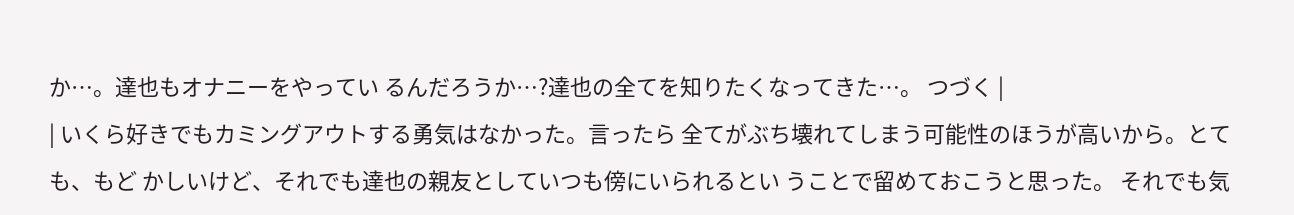か…。達也もオナニーをやってい るんだろうか…?達也の全てを知りたくなってきた…。 つづく |
| いくら好きでもカミングアウトする勇気はなかった。言ったら 全てがぶち壊れてしまう可能性のほうが高いから。とても、もど かしいけど、それでも達也の親友としていつも傍にいられるとい うことで留めておこうと思った。 それでも気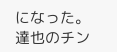になった。達也のチン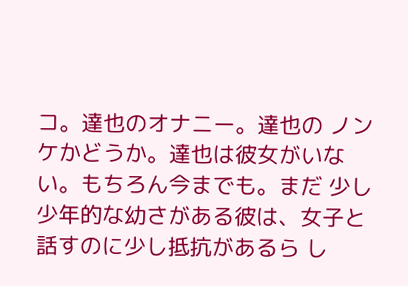コ。達也のオナニー。達也の ノンケかどうか。達也は彼女がいない。もちろん今までも。まだ 少し少年的な幼さがある彼は、女子と話すのに少し抵抗があるら し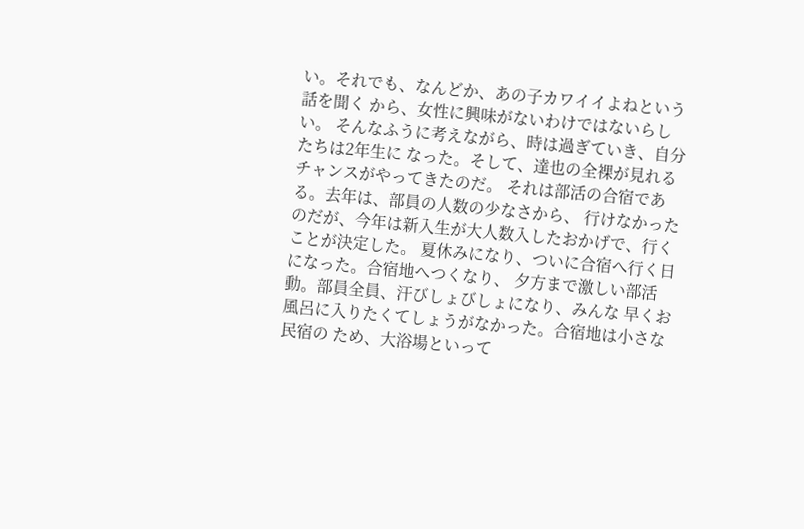い。それでも、なんどか、あの子カワイイよねという話を聞く から、女性に興味がないわけではないらしい。 そんなふうに考えながら、時は過ぎていき、自分たちは2年生に なった。そして、達也の全裸が見れるチャンスがやってきたのだ。 それは部活の合宿である。去年は、部員の人数の少なさから、 行けなかったのだが、今年は新入生が大人数入したおかげで、行く ことが決定した。 夏休みになり、ついに合宿へ行く日になった。合宿地へつくなり、 夕方まで激しい部活動。部員全員、汗びしょびしょになり、みんな 早くお風呂に入りたくてしょうがなかった。合宿地は小さな民宿の ため、大浴場といって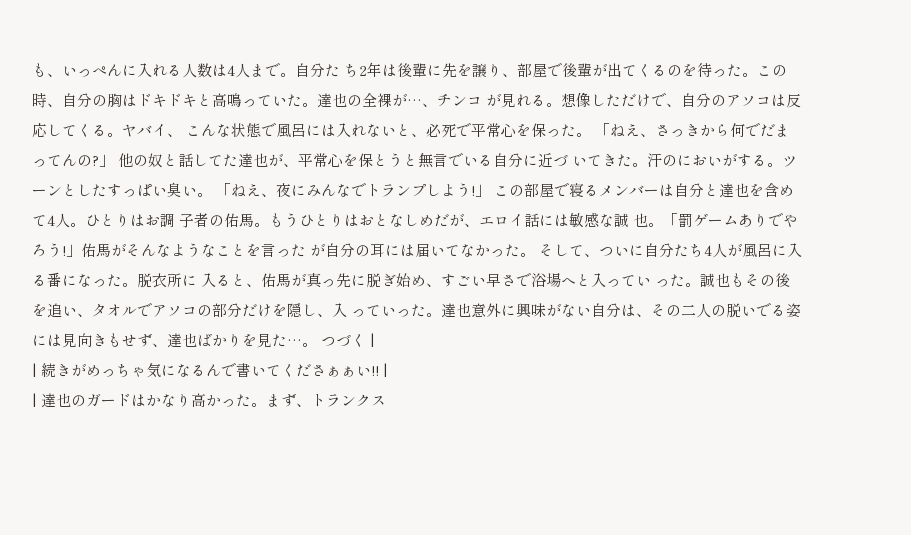も、いっぺんに入れる人数は4人まで。自分た ち2年は後輩に先を譲り、部屋で後輩が出てくるのを待った。この 時、自分の胸はドキドキと高鳴っていた。達也の全裸が…、チンコ が見れる。想像しただけで、自分のアソコは反応してくる。ヤバイ、 こんな状態で風呂には入れないと、必死で平常心を保った。 「ねえ、さっきから何でだまってんの?」 他の奴と話してた達也が、平常心を保とうと無言でいる自分に近づ いてきた。汗のにおいがする。ツーンとしたすっぱい臭い。 「ねえ、夜にみんなでトランプしよう!」 この部屋で寝るメンバーは自分と達也を含めて4人。ひとりはお調 子者の佑馬。もうひとりはおとなしめだが、エロイ話には敏感な誠 也。「罰ゲームありでやろう!」佑馬がそんなようなことを言った が自分の耳には届いてなかった。 そして、ついに自分たち4人が風呂に入る番になった。脱衣所に 入ると、佑馬が真っ先に脱ぎ始め、すごい早さで浴場へと入ってい った。誠也もその後を追い、タオルでアソコの部分だけを隠し、入 っていった。達也意外に興味がない自分は、その二人の脱いでる姿 には見向きもせず、達也ばかりを見た…。 つづく |
| 続きがめっちゃ気になるんで書いてくださぁぁい!! |
| 達也のガードはかなり高かった。まず、トランクス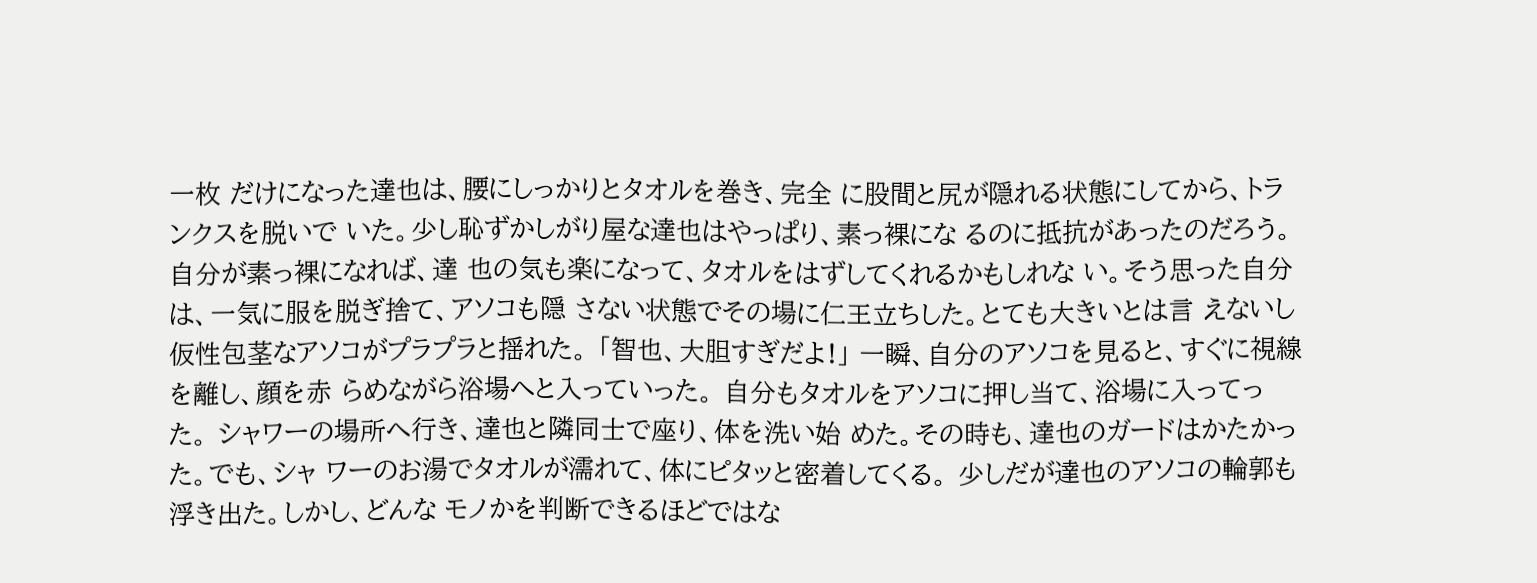一枚 だけになった達也は、腰にしっかりとタオルを巻き、完全 に股間と尻が隠れる状態にしてから、トランクスを脱いで いた。少し恥ずかしがり屋な達也はやっぱり、素っ裸にな るのに抵抗があったのだろう。自分が素っ裸になれば、達 也の気も楽になって、タオルをはずしてくれるかもしれな い。そう思った自分は、一気に服を脱ぎ捨て、アソコも隠 さない状態でその場に仁王立ちした。とても大きいとは言 えないし仮性包茎なアソコがプラプラと揺れた。 「智也、大胆すぎだよ!」 一瞬、自分のアソコを見ると、すぐに視線を離し、顔を赤 らめながら浴場へと入っていった。 自分もタオルをアソコに押し当て、浴場に入ってった。 シャワーの場所へ行き、達也と隣同士で座り、体を洗い始 めた。その時も、達也のガードはかたかった。でも、シャ ワーのお湯でタオルが濡れて、体にピタッと密着してくる。 少しだが達也のアソコの輪郭も浮き出た。しかし、どんな モノかを判断できるほどではな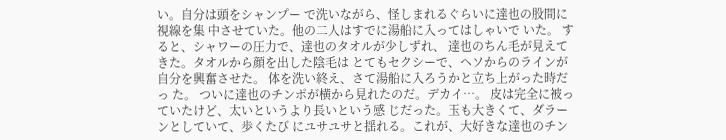い。自分は頭をシャンプー で洗いながら、怪しまれるぐらいに達也の股間に視線を集 中させていた。他の二人はすでに湯船に入ってはしゃいで いた。 すると、シャワーの圧力で、達也のタオルが少しずれ、 達也のちん毛が見えてきた。タオルから顔を出した陰毛は とてもセクシーで、ヘソからのラインが自分を興奮させた。 体を洗い終え、さて湯船に入ろうかと立ち上がった時だっ た。 ついに達也のチンポが横から見れたのだ。デカイ…。 皮は完全に被っていたけど、太いというより長いという感 じだった。玉も大きくて、ダラーンとしていて、歩くたび にユサユサと揺れる。これが、大好きな達也のチン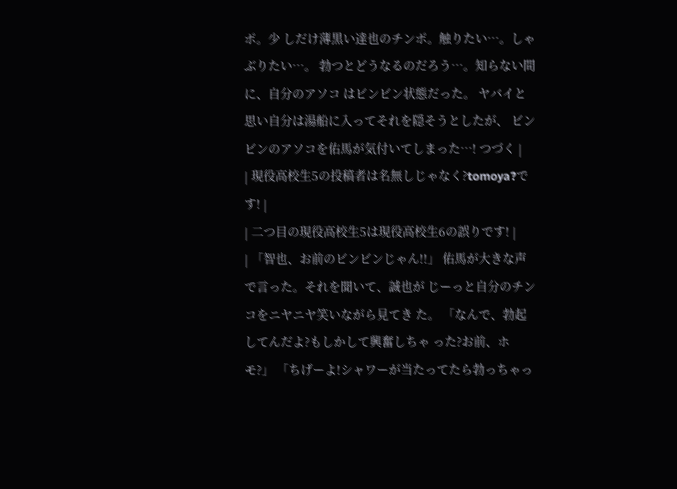ポ。少 しだけ薄黒い達也のチンポ。触りたい…。しゃぶりたい…。 勃つとどうなるのだろう…。知らない間に、自分のアソコ はビンビン状態だった。 ヤバイと思い自分は湯船に入ってそれを隠そうとしたが、 ビンビンのアソコを佑馬が気付いてしまった…! つづく |
| 現役高校生5の投稿者は名無しじゃなく?tomoya?です! |
| 二つ目の現役高校生5は現役高校生6の誤りです! |
| 「智也、お前のビンビンじゃん!!」 佑馬が大きな声で言った。それを聞いて、誠也が じーっと自分のチンコをニヤニヤ笑いながら見てき た。 「なんで、勃起してんだよ?もしかして興奮しちゃ った?お前、ホモ?」 「ちげーよ!シャワーが当たってたら勃っちゃっ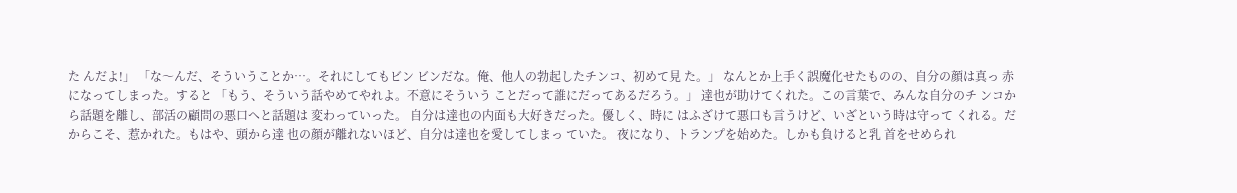た んだよ!」 「な〜んだ、そういうことか…。それにしてもビン ビンだな。俺、他人の勃起したチンコ、初めて見 た。」 なんとか上手く誤魔化せたものの、自分の顔は真っ 赤になってしまった。すると 「もう、そういう話やめてやれよ。不意にそういう ことだって誰にだってあるだろう。」 達也が助けてくれた。この言葉で、みんな自分のチ ンコから話題を離し、部活の顧問の悪口へと話題は 変わっていった。 自分は達也の内面も大好きだった。優しく、時に はふざけて悪口も言うけど、いざという時は守って くれる。だからこそ、惹かれた。もはや、頭から達 也の顔が離れないほど、自分は達也を愛してしまっ ていた。 夜になり、トランプを始めた。しかも負けると乳 首をせめられ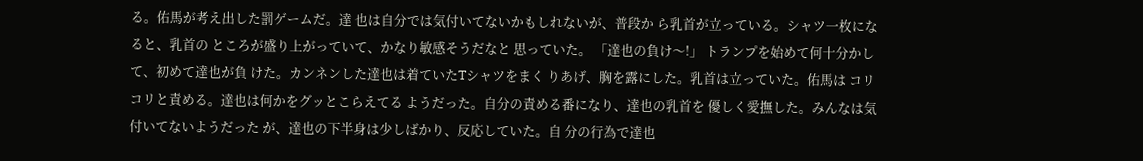る。佑馬が考え出した罰ゲームだ。達 也は自分では気付いてないかもしれないが、普段か ら乳首が立っている。シャツ一枚になると、乳首の ところが盛り上がっていて、かなり敏感そうだなと 思っていた。 「達也の負け〜!」 トランプを始めて何十分かして、初めて達也が負 けた。カンネンした達也は着ていたTシャツをまく りあげ、胸を露にした。乳首は立っていた。佑馬は コリコリと責める。達也は何かをグッとこらえてる ようだった。自分の責める番になり、達也の乳首を 優しく愛撫した。みんなは気付いてないようだった が、達也の下半身は少しばかり、反応していた。自 分の行為で達也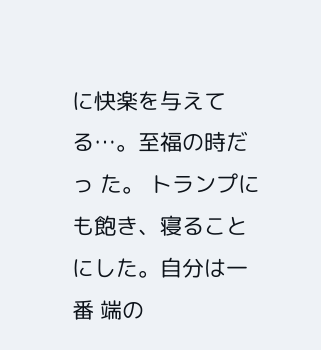に快楽を与えてる…。至福の時だっ た。 トランプにも飽き、寝ることにした。自分は一番 端の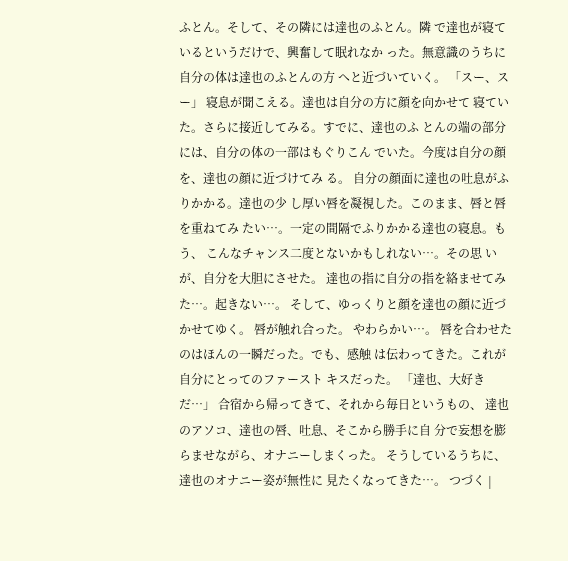ふとん。そして、その隣には達也のふとん。隣 で達也が寝ているというだけで、興奮して眠れなか った。無意識のうちに自分の体は達也のふとんの方 へと近づいていく。 「スー、スー」 寝息が聞こえる。達也は自分の方に顔を向かせて 寝ていた。さらに接近してみる。すでに、達也のふ とんの端の部分には、自分の体の一部はもぐりこん でいた。今度は自分の顔を、達也の顔に近づけてみ る。 自分の顔面に達也の吐息がふりかかる。達也の少 し厚い唇を凝視した。このまま、唇と唇を重ねてみ たい…。一定の間隔でふりかかる達也の寝息。もう、 こんなチャンス二度とないかもしれない…。その思 いが、自分を大胆にさせた。 達也の指に自分の指を絡ませてみた…。起きない…。 そして、ゆっくりと顔を達也の顔に近づかせてゆく。 唇が触れ合った。 やわらかい…。 唇を合わせたのはほんの一瞬だった。でも、感触 は伝わってきた。これが自分にとってのファースト キスだった。 「達也、大好きだ…」 合宿から帰ってきて、それから毎日というもの、 達也のアソコ、達也の唇、吐息、そこから勝手に自 分で妄想を膨らませながら、オナニーしまくった。 そうしているうちに、達也のオナニー姿が無性に 見たくなってきた…。 つづく |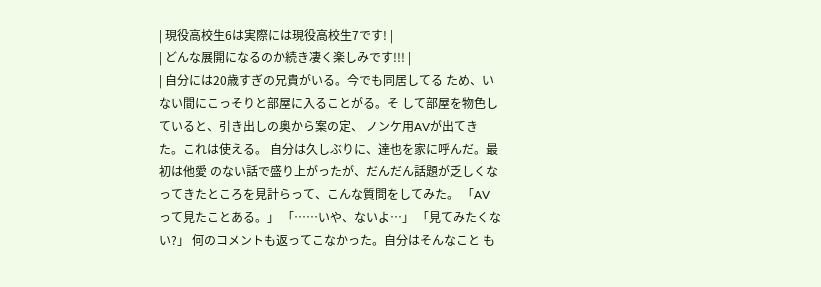| 現役高校生6は実際には現役高校生7です! |
| どんな展開になるのか続き凄く楽しみです!!! |
| 自分には20歳すぎの兄貴がいる。今でも同居してる ため、いない間にこっそりと部屋に入ることがる。そ して部屋を物色していると、引き出しの奥から案の定、 ノンケ用AVが出てきた。これは使える。 自分は久しぶりに、達也を家に呼んだ。最初は他愛 のない話で盛り上がったが、だんだん話題が乏しくな ってきたところを見計らって、こんな質問をしてみた。 「AVって見たことある。」 「……いや、ないよ…」 「見てみたくない?」 何のコメントも返ってこなかった。自分はそんなこと も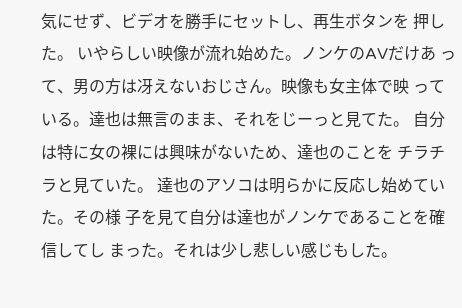気にせず、ビデオを勝手にセットし、再生ボタンを 押した。 いやらしい映像が流れ始めた。ノンケのAVだけあ って、男の方は冴えないおじさん。映像も女主体で映 っている。達也は無言のまま、それをじーっと見てた。 自分は特に女の裸には興味がないため、達也のことを チラチラと見ていた。 達也のアソコは明らかに反応し始めていた。その様 子を見て自分は達也がノンケであることを確信してし まった。それは少し悲しい感じもした。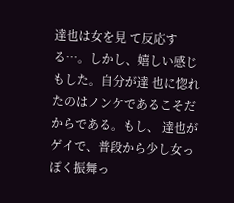達也は女を見 て反応する…。しかし、嬉しい感じもした。自分が達 也に惚れたのはノンケであるこそだからである。もし、 達也がゲイで、普段から少し女っぽく振舞っ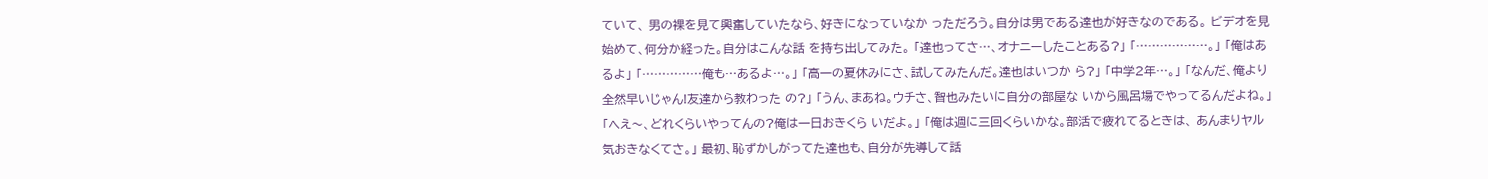ていて、 男の裸を見て興奮していたなら、好きになっていなか っただろう。自分は男である達也が好きなのである。 ビデオを見始めて、何分か経った。自分はこんな話 を持ち出してみた。 「達也ってさ…、オナニーしたことある?」 「………………。」 「俺はあるよ」 「……………俺も…あるよ…。」 「高一の夏休みにさ、試してみたんだ。達也はいつか ら?」 「中学2年…。」 「なんだ、俺より全然早いじゃん!友達から教わった の?」 「うん、まあね。ウチさ、智也みたいに自分の部屋な いから風呂場でやってるんだよね。」 「へえ〜、どれくらいやってんの?俺は一日おきくら いだよ。」 「俺は週に三回くらいかな。部活で疲れてるときは、 あんまりヤル気おきなくてさ。」 最初、恥ずかしがってた達也も、自分が先導して話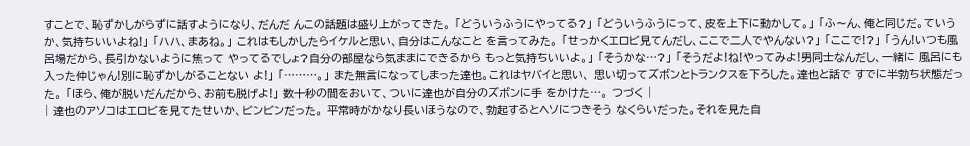すことで、恥ずかしがらずに話すようになり、だんだ んこの話題は盛り上がってきた。 「どういうふうにやってる?」 「どういうふうにって、皮を上下に動かして。」 「ふ〜ん、俺と同じだ。ていうか、気持ちいいよね!」 「ハハ、まあね。」 これはもしかしたらイケルと思い、自分はこんなこと を言ってみた。 「せっかくエロビ見てんだし、ここで二人でやんない?」 「ここで!?」 「うん!いつも風呂場だから、長引かないように焦って やってるでしょ?自分の部屋なら気ままにできるから もっと気持ちいいよ。」 「そうかな…?」 「そうだよ!ね!やってみよ!男同士なんだし、一緒に 風呂にも入った仲じゃん!別に恥ずかしがることない よ!」 「………。」 また無言になってしまった達也。これはヤバイと思い、 思い切ってズボンとトランクスを下ろした。達也と話で すでに半勃ち状態だった。 「ほら、俺が脱いだんだから、お前も脱げよ!」 数十秒の間をおいて、ついに達也が自分のズボンに手 をかけた…。 つづく |
| 達也のアソコはエロビを見てたせいか、ビンビンだった。 平常時がかなり長いほうなので、勃起するとヘソにつきそう なくらいだった。それを見た自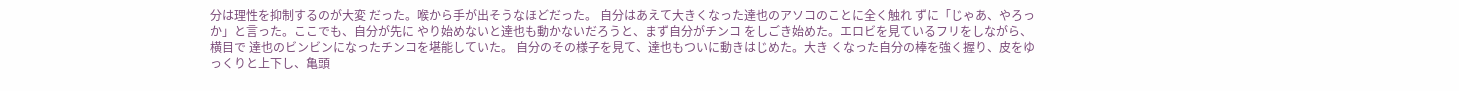分は理性を抑制するのが大変 だった。喉から手が出そうなほどだった。 自分はあえて大きくなった達也のアソコのことに全く触れ ずに「じゃあ、やろっか」と言った。ここでも、自分が先に やり始めないと達也も動かないだろうと、まず自分がチンコ をしごき始めた。エロビを見ているフリをしながら、横目で 達也のビンビンになったチンコを堪能していた。 自分のその様子を見て、達也もついに動きはじめた。大き くなった自分の棒を強く握り、皮をゆっくりと上下し、亀頭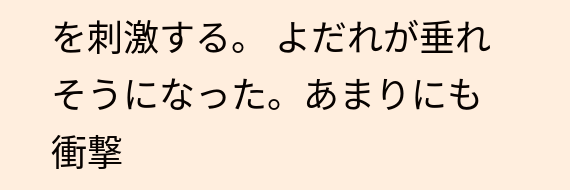を刺激する。 よだれが垂れそうになった。あまりにも衝撃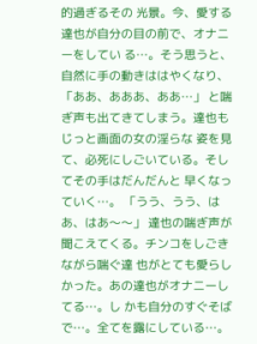的過ぎるその 光景。今、愛する達也が自分の目の前で、オナニーをしてい る…。そう思うと、自然に手の動きははやくなり、 「ああ、あああ、ああ…」 と喘ぎ声も出てきてしまう。達也もじっと画面の女の淫らな 姿を見て、必死にしごいている。そしてその手はだんだんと 早くなっていく…。 「うう、うう、はあ、はあ〜〜」 達也の喘ぎ声が聞こえてくる。チンコをしごきながら喘ぐ達 也がとても愛らしかった。あの達也がオナニーしてる…。し かも自分のすぐそばで…。全てを露にしている…。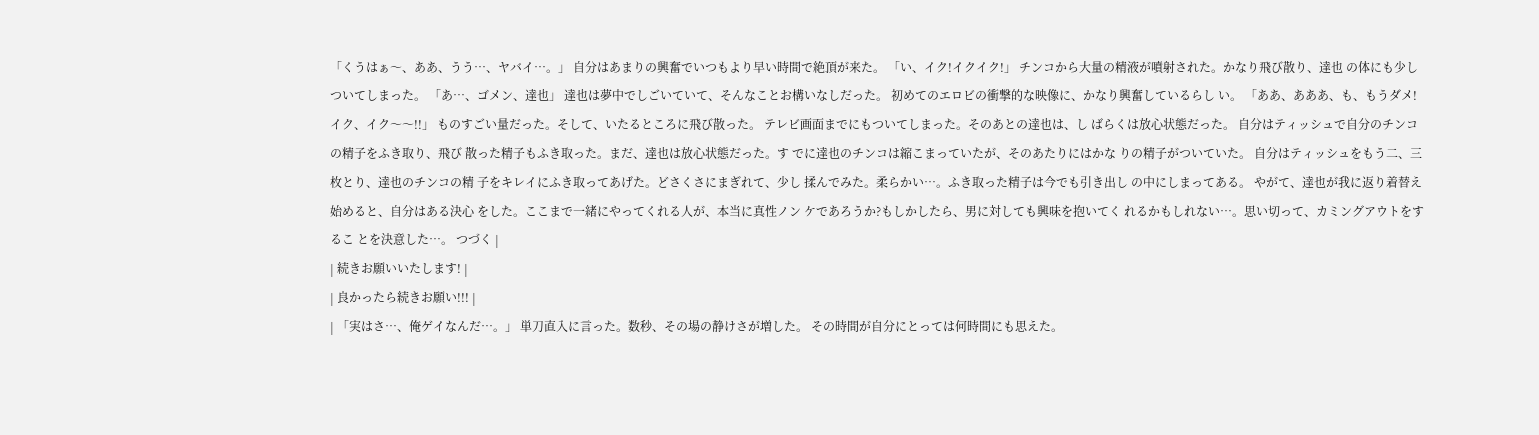「くうはぁ〜、ああ、うう…、ヤバイ…。」 自分はあまりの興奮でいつもより早い時間で絶頂が来た。 「い、イク!イクイク!」 チンコから大量の精液が噴射された。かなり飛び散り、達也 の体にも少しついてしまった。 「あ…、ゴメン、達也」 達也は夢中でしごいていて、そんなことお構いなしだった。 初めてのエロビの衝撃的な映像に、かなり興奮しているらし い。 「ああ、あああ、も、もうダメ!イク、イク〜〜!!」 ものすごい量だった。そして、いたるところに飛び散った。 テレビ画面までにもついてしまった。そのあとの達也は、し ばらくは放心状態だった。 自分はティッシュで自分のチンコの精子をふき取り、飛び 散った精子もふき取った。まだ、達也は放心状態だった。す でに達也のチンコは縮こまっていたが、そのあたりにはかな りの精子がついていた。 自分はティッシュをもう二、三枚とり、達也のチンコの精 子をキレイにふき取ってあげた。どさくさにまぎれて、少し 揉んでみた。柔らかい…。ふき取った精子は今でも引き出し の中にしまってある。 やがて、達也が我に返り着替え始めると、自分はある決心 をした。ここまで一緒にやってくれる人が、本当に真性ノン ケであろうか?もしかしたら、男に対しても興味を抱いてく れるかもしれない…。思い切って、カミングアウトをするこ とを決意した…。 つづく |
| 続きお願いいたします! |
| 良かったら続きお願い!!! |
| 「実はさ…、俺ゲイなんだ…。」 単刀直入に言った。数秒、その場の静けさが増した。 その時間が自分にとっては何時間にも思えた。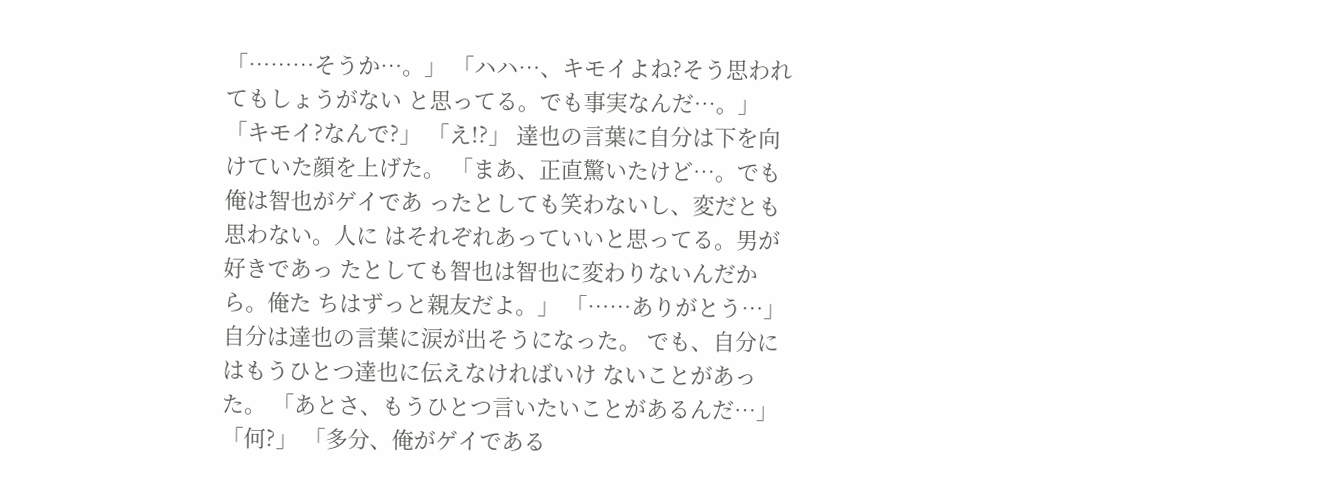「………そうか…。」 「ハハ…、キモイよね?そう思われてもしょうがない と思ってる。でも事実なんだ…。」 「キモイ?なんで?」 「え!?」 達也の言葉に自分は下を向けていた顔を上げた。 「まあ、正直驚いたけど…。でも俺は智也がゲイであ ったとしても笑わないし、変だとも思わない。人に はそれぞれあっていいと思ってる。男が好きであっ たとしても智也は智也に変わりないんだから。俺た ちはずっと親友だよ。」 「……ありがとう…」 自分は達也の言葉に涙が出そうになった。 でも、自分にはもうひとつ達也に伝えなければいけ ないことがあった。 「あとさ、もうひとつ言いたいことがあるんだ…」 「何?」 「多分、俺がゲイである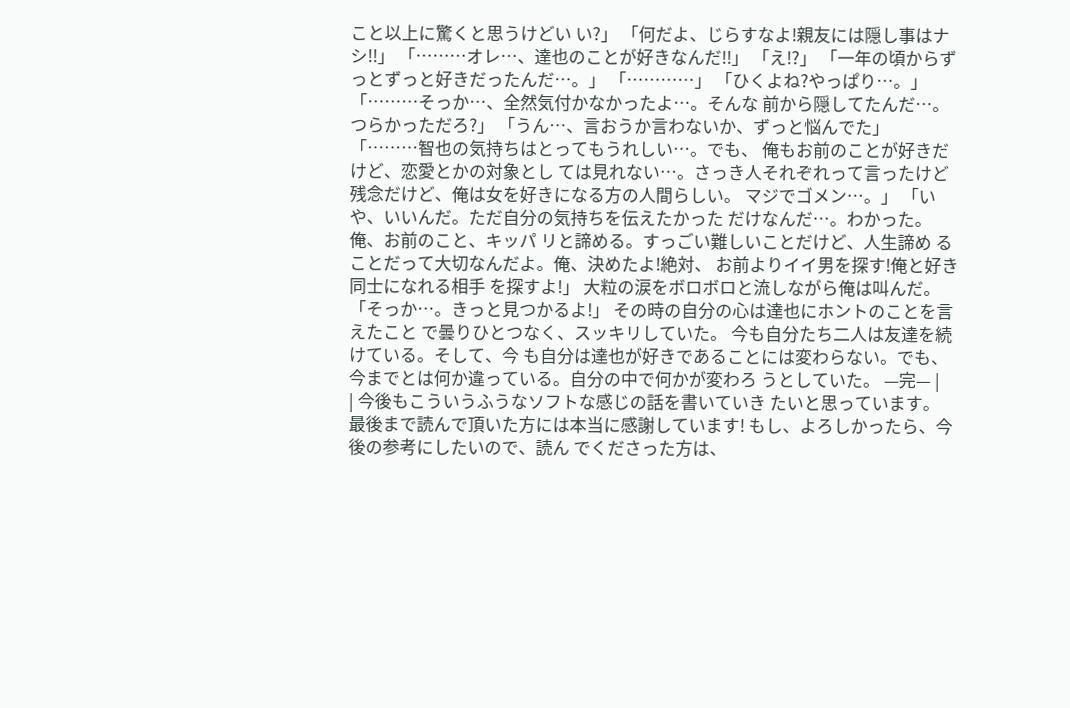こと以上に驚くと思うけどい い?」 「何だよ、じらすなよ!親友には隠し事はナシ!!」 「………オレ…、達也のことが好きなんだ!!」 「え!?」 「一年の頃からずっとずっと好きだったんだ…。」 「…………」 「ひくよね?やっぱり…。」 「………そっか…、全然気付かなかったよ…。そんな 前から隠してたんだ…。つらかっただろ?」 「うん…、言おうか言わないか、ずっと悩んでた」 「………智也の気持ちはとってもうれしい…。でも、 俺もお前のことが好きだけど、恋愛とかの対象とし ては見れない…。さっき人それぞれって言ったけど 残念だけど、俺は女を好きになる方の人間らしい。 マジでゴメン…。」 「いや、いいんだ。ただ自分の気持ちを伝えたかった だけなんだ…。わかった。俺、お前のこと、キッパ リと諦める。すっごい難しいことだけど、人生諦め ることだって大切なんだよ。俺、決めたよ!絶対、 お前よりイイ男を探す!俺と好き同士になれる相手 を探すよ!」 大粒の涙をボロボロと流しながら俺は叫んだ。 「そっか…。きっと見つかるよ!」 その時の自分の心は達也にホントのことを言えたこと で曇りひとつなく、スッキリしていた。 今も自分たち二人は友達を続けている。そして、今 も自分は達也が好きであることには変わらない。でも、 今までとは何か違っている。自分の中で何かが変わろ うとしていた。 —完— |
| 今後もこういうふうなソフトな感じの話を書いていき たいと思っています。 最後まで読んで頂いた方には本当に感謝しています! もし、よろしかったら、今後の参考にしたいので、読ん でくださった方は、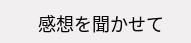感想を聞かせて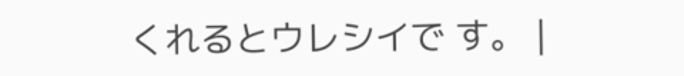くれるとウレシイで す。 |